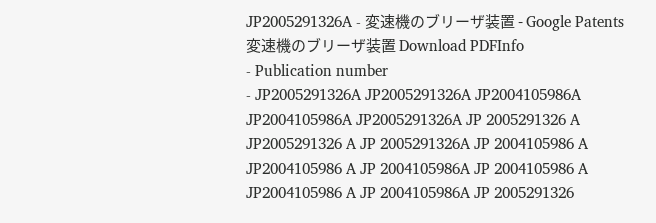JP2005291326A - 変速機のブリーザ装置 - Google Patents
変速機のブリーザ装置 Download PDFInfo
- Publication number
- JP2005291326A JP2005291326A JP2004105986A JP2004105986A JP2005291326A JP 2005291326 A JP2005291326 A JP 2005291326A JP 2004105986 A JP2004105986 A JP 2004105986A JP 2004105986 A JP2004105986 A JP 2004105986A JP 2005291326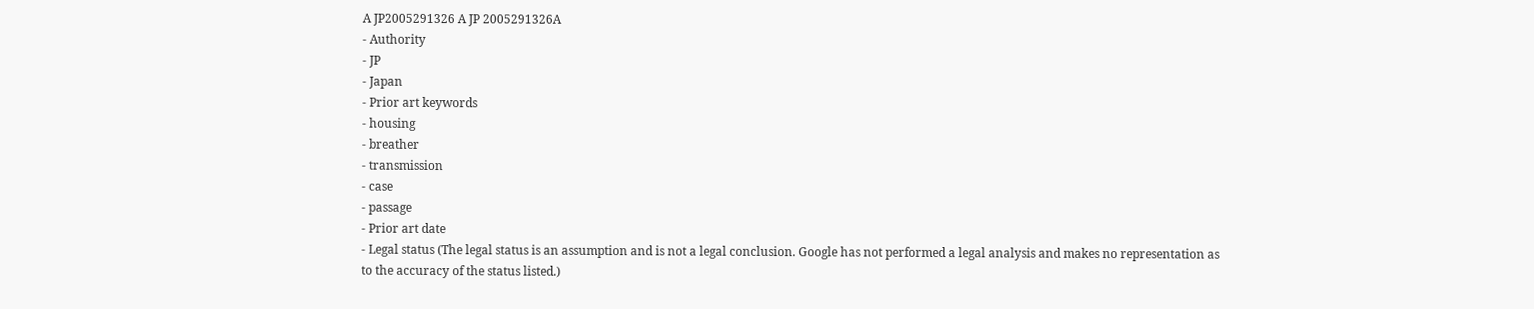A JP2005291326 A JP 2005291326A
- Authority
- JP
- Japan
- Prior art keywords
- housing
- breather
- transmission
- case
- passage
- Prior art date
- Legal status (The legal status is an assumption and is not a legal conclusion. Google has not performed a legal analysis and makes no representation as to the accuracy of the status listed.)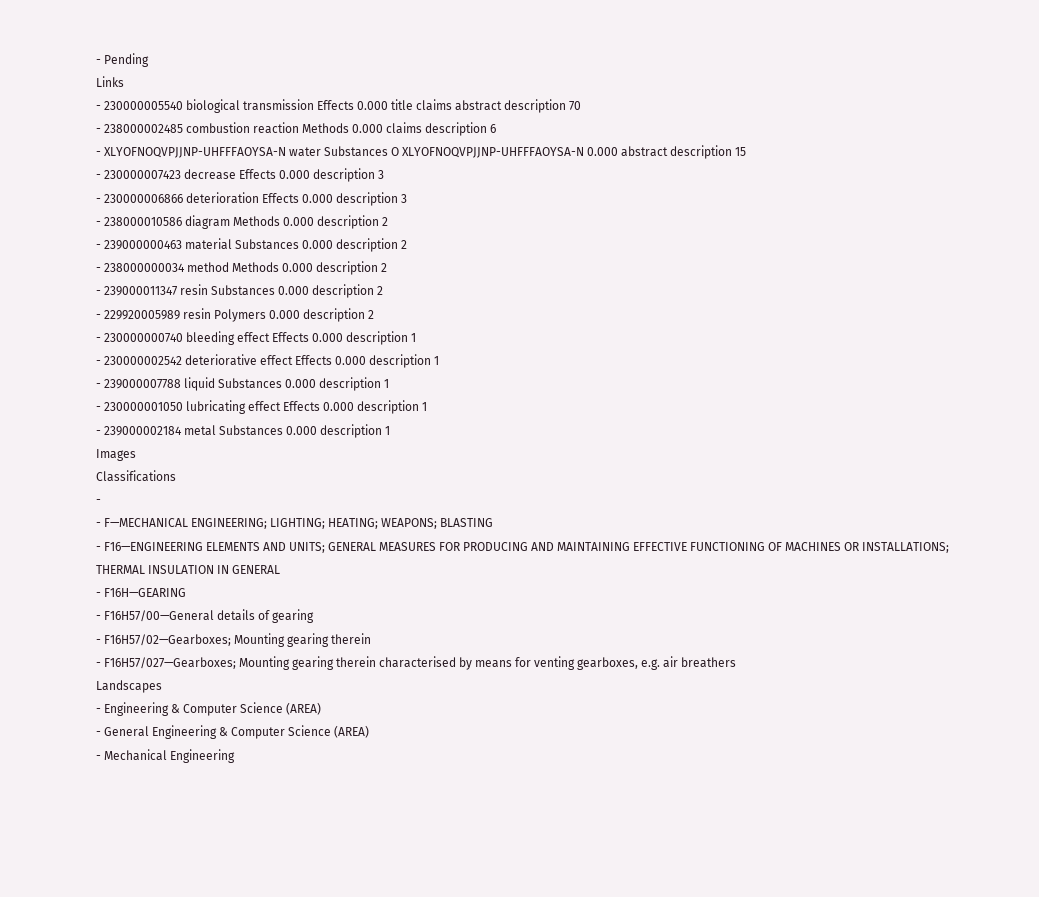- Pending
Links
- 230000005540 biological transmission Effects 0.000 title claims abstract description 70
- 238000002485 combustion reaction Methods 0.000 claims description 6
- XLYOFNOQVPJJNP-UHFFFAOYSA-N water Substances O XLYOFNOQVPJJNP-UHFFFAOYSA-N 0.000 abstract description 15
- 230000007423 decrease Effects 0.000 description 3
- 230000006866 deterioration Effects 0.000 description 3
- 238000010586 diagram Methods 0.000 description 2
- 239000000463 material Substances 0.000 description 2
- 238000000034 method Methods 0.000 description 2
- 239000011347 resin Substances 0.000 description 2
- 229920005989 resin Polymers 0.000 description 2
- 230000000740 bleeding effect Effects 0.000 description 1
- 230000002542 deteriorative effect Effects 0.000 description 1
- 239000007788 liquid Substances 0.000 description 1
- 230000001050 lubricating effect Effects 0.000 description 1
- 239000002184 metal Substances 0.000 description 1
Images
Classifications
-
- F—MECHANICAL ENGINEERING; LIGHTING; HEATING; WEAPONS; BLASTING
- F16—ENGINEERING ELEMENTS AND UNITS; GENERAL MEASURES FOR PRODUCING AND MAINTAINING EFFECTIVE FUNCTIONING OF MACHINES OR INSTALLATIONS; THERMAL INSULATION IN GENERAL
- F16H—GEARING
- F16H57/00—General details of gearing
- F16H57/02—Gearboxes; Mounting gearing therein
- F16H57/027—Gearboxes; Mounting gearing therein characterised by means for venting gearboxes, e.g. air breathers
Landscapes
- Engineering & Computer Science (AREA)
- General Engineering & Computer Science (AREA)
- Mechanical Engineering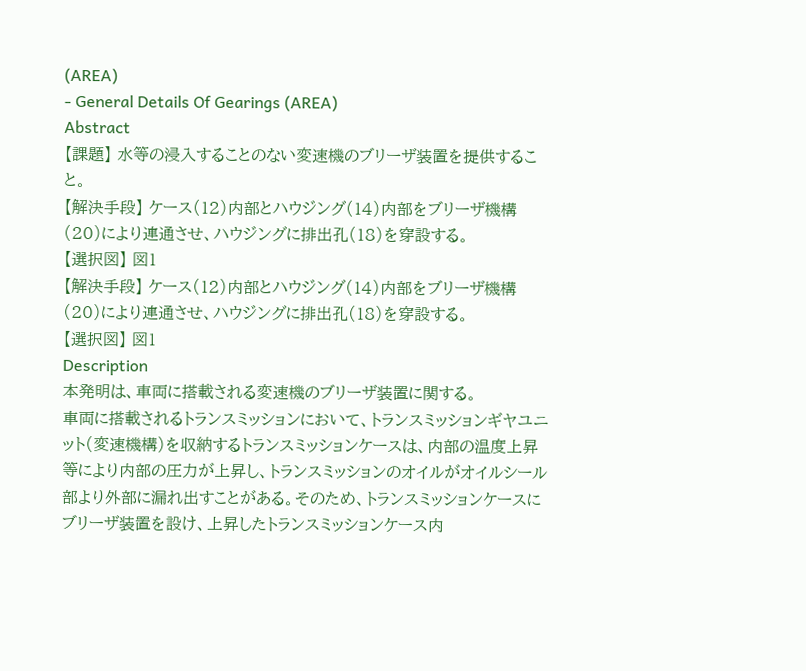(AREA)
- General Details Of Gearings (AREA)
Abstract
【課題】 水等の浸入することのない変速機のブリーザ装置を提供すること。
【解決手段】 ケース(12)内部とハウジング(14)内部をブリーザ機構(20)により連通させ、ハウジングに排出孔(18)を穿設する。
【選択図】 図1
【解決手段】 ケース(12)内部とハウジング(14)内部をブリーザ機構(20)により連通させ、ハウジングに排出孔(18)を穿設する。
【選択図】 図1
Description
本発明は、車両に搭載される変速機のブリーザ装置に関する。
車両に搭載されるトランスミッションにおいて、トランスミッションギヤユニット(変速機構)を収納するトランスミッションケースは、内部の温度上昇等により内部の圧力が上昇し、トランスミッションのオイルがオイルシール部より外部に漏れ出すことがある。そのため、トランスミッションケースにブリーザ装置を設け、上昇したトランスミッションケース内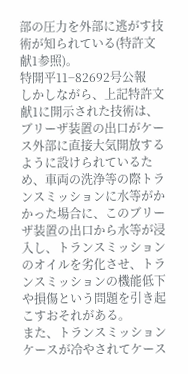部の圧力を外部に逃がす技術が知られている(特許文献1参照)。
特開平11−82692号公報
しかしながら、上記特許文献1に開示された技術は、ブリーザ装置の出口がケース外部に直接大気開放するように設けられているため、車両の洗浄等の際トランスミッションに水等がかかった場合に、このブリーザ装置の出口から水等が浸入し、トランスミッションのオイルを劣化させ、トランスミッションの機能低下や損傷という問題を引き起こすおそれがある。
また、トランスミッションケースが冷やされてケース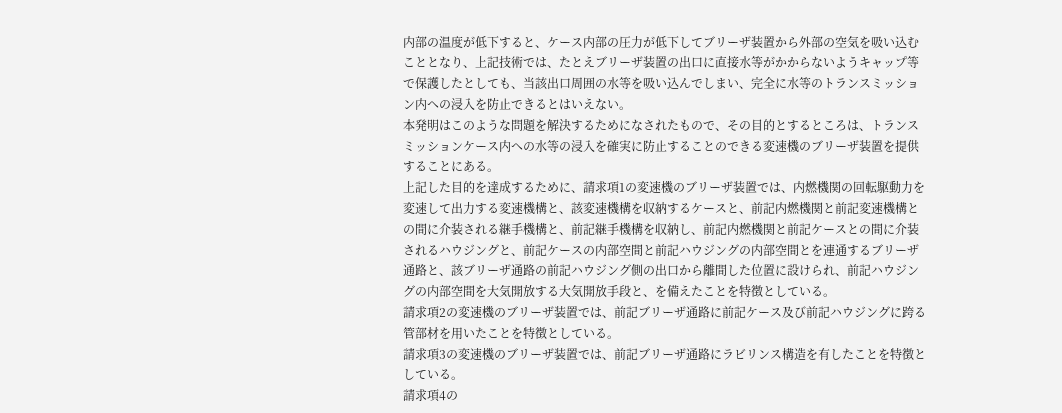内部の温度が低下すると、ケース内部の圧力が低下してブリーザ装置から外部の空気を吸い込むこととなり、上記技術では、たとえブリーザ装置の出口に直接水等がかからないようキャップ等で保護したとしても、当該出口周囲の水等を吸い込んでしまい、完全に水等のトランスミッション内への浸入を防止できるとはいえない。
本発明はこのような問題を解決するためになされたもので、その目的とするところは、トランスミッションケース内への水等の浸入を確実に防止することのできる変速機のブリーザ装置を提供することにある。
上記した目的を達成するために、請求項1の変速機のブリーザ装置では、内燃機関の回転駆動力を変速して出力する変速機構と、該変速機構を収納するケースと、前記内燃機関と前記変速機構との間に介装される継手機構と、前記継手機構を収納し、前記内燃機関と前記ケースとの間に介装されるハウジングと、前記ケースの内部空間と前記ハウジングの内部空間とを連通するブリーザ通路と、該ブリーザ通路の前記ハウジング側の出口から離間した位置に設けられ、前記ハウジングの内部空間を大気開放する大気開放手段と、を備えたことを特徴としている。
請求項2の変速機のブリーザ装置では、前記ブリーザ通路に前記ケース及び前記ハウジングに跨る管部材を用いたことを特徴としている。
請求項3の変速機のブリーザ装置では、前記ブリーザ通路にラビリンス構造を有したことを特徴としている。
請求項4の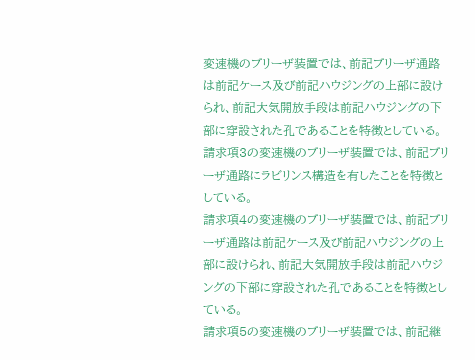変速機のブリーザ装置では、前記ブリーザ通路は前記ケース及び前記ハウジングの上部に設けられ、前記大気開放手段は前記ハウジングの下部に穿設された孔であることを特徴としている。
請求項3の変速機のブリーザ装置では、前記ブリーザ通路にラビリンス構造を有したことを特徴としている。
請求項4の変速機のブリーザ装置では、前記ブリーザ通路は前記ケース及び前記ハウジングの上部に設けられ、前記大気開放手段は前記ハウジングの下部に穿設された孔であることを特徴としている。
請求項5の変速機のブリーザ装置では、前記継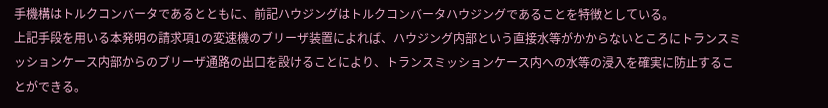手機構はトルクコンバータであるとともに、前記ハウジングはトルクコンバータハウジングであることを特徴としている。
上記手段を用いる本発明の請求項1の変速機のブリーザ装置によれば、ハウジング内部という直接水等がかからないところにトランスミッションケース内部からのブリーザ通路の出口を設けることにより、トランスミッションケース内への水等の浸入を確実に防止することができる。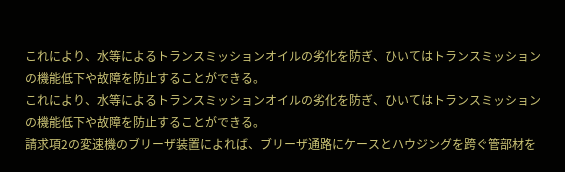これにより、水等によるトランスミッションオイルの劣化を防ぎ、ひいてはトランスミッションの機能低下や故障を防止することができる。
これにより、水等によるトランスミッションオイルの劣化を防ぎ、ひいてはトランスミッションの機能低下や故障を防止することができる。
請求項2の変速機のブリーザ装置によれば、ブリーザ通路にケースとハウジングを跨ぐ管部材を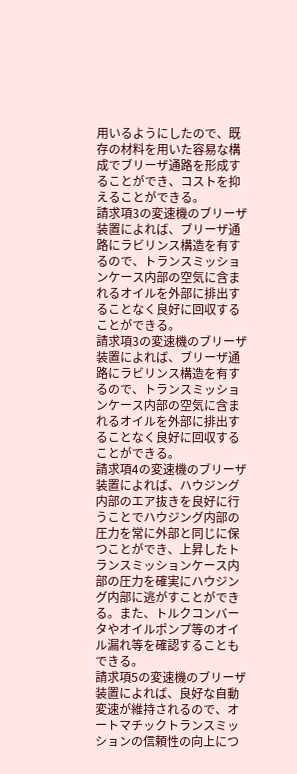用いるようにしたので、既存の材料を用いた容易な構成でブリーザ通路を形成することができ、コストを抑えることができる。
請求項3の変速機のブリーザ装置によれば、ブリーザ通路にラビリンス構造を有するので、トランスミッションケース内部の空気に含まれるオイルを外部に排出することなく良好に回収することができる。
請求項3の変速機のブリーザ装置によれば、ブリーザ通路にラビリンス構造を有するので、トランスミッションケース内部の空気に含まれるオイルを外部に排出することなく良好に回収することができる。
請求項4の変速機のブリーザ装置によれば、ハウジング内部のエア抜きを良好に行うことでハウジング内部の圧力を常に外部と同じに保つことができ、上昇したトランスミッションケース内部の圧力を確実にハウジング内部に逃がすことができる。また、トルクコンバータやオイルポンプ等のオイル漏れ等を確認することもできる。
請求項5の変速機のブリーザ装置によれば、良好な自動変速が維持されるので、オートマチックトランスミッションの信頼性の向上につ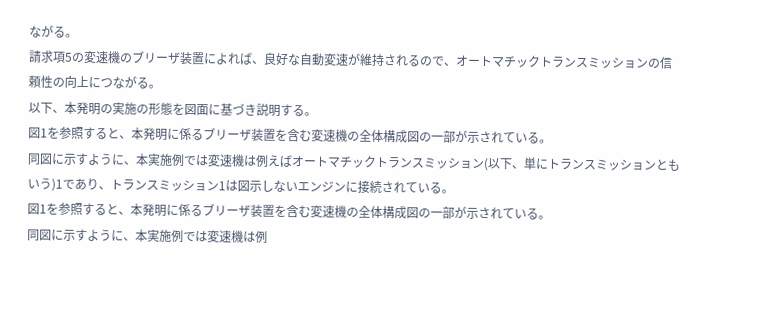ながる。
請求項5の変速機のブリーザ装置によれば、良好な自動変速が維持されるので、オートマチックトランスミッションの信頼性の向上につながる。
以下、本発明の実施の形態を図面に基づき説明する。
図1を参照すると、本発明に係るブリーザ装置を含む変速機の全体構成図の一部が示されている。
同図に示すように、本実施例では変速機は例えばオートマチックトランスミッション(以下、単にトランスミッションともいう)1であり、トランスミッション1は図示しないエンジンに接続されている。
図1を参照すると、本発明に係るブリーザ装置を含む変速機の全体構成図の一部が示されている。
同図に示すように、本実施例では変速機は例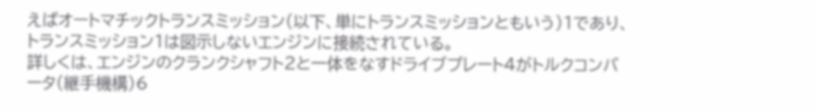えばオートマチックトランスミッション(以下、単にトランスミッションともいう)1であり、トランスミッション1は図示しないエンジンに接続されている。
詳しくは、エンジンのクランクシャフト2と一体をなすドライブプレート4がトルクコンバータ(継手機構)6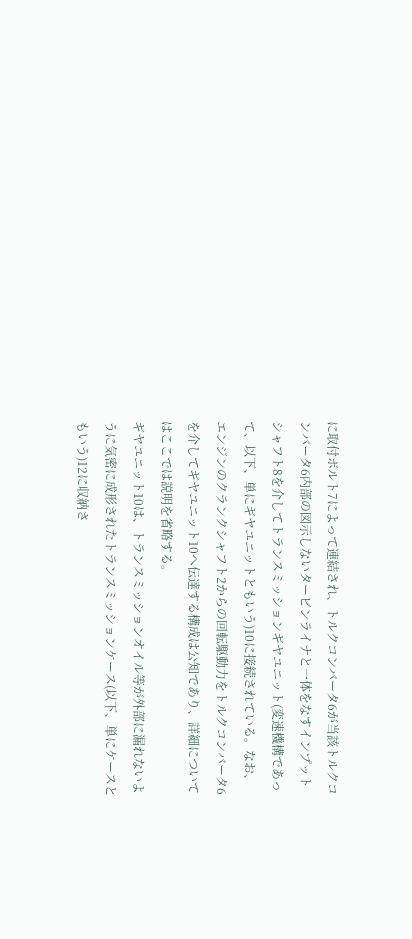に取付ボルト7によって連結され、トルクコンバータ6が当該トルクコンバータ6内部の図示しないタービンライナと一体をなすインプットシャフト8を介してトランスミッションギヤユニット(変速機構であって、以下、単にギヤユニットともいう)10に接続されている。なお、エンジンのクランクシャフト2からの回転駆動力をトルクコンバータ6を介してギヤユニット10へ伝達する構成は公知であり、詳細についてはここでは説明を省略する。
ギヤユニット10は、トランスミッションオイル等が外部に漏れないように気密に成形されたトランスミッションケース(以下、単にケースともいう)12に収納さ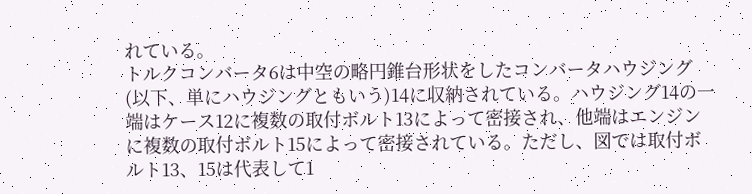れている。
トルクコンバータ6は中空の略円錐台形状をしたコンバータハウジング(以下、単にハウジングともいう)14に収納されている。ハウジング14の一端はケース12に複数の取付ボルト13によって密接され、他端はエンジンに複数の取付ボルト15によって密接されている。ただし、図では取付ボルト13、15は代表して1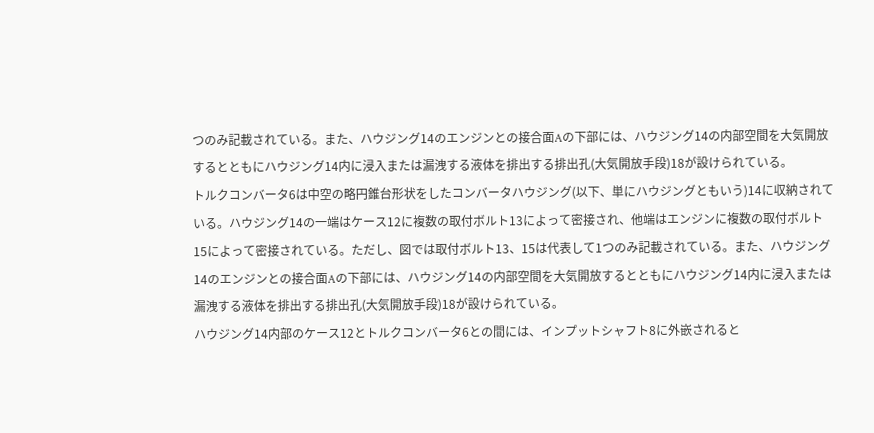つのみ記載されている。また、ハウジング14のエンジンとの接合面Aの下部には、ハウジング14の内部空間を大気開放するとともにハウジング14内に浸入または漏洩する液体を排出する排出孔(大気開放手段)18が設けられている。
トルクコンバータ6は中空の略円錐台形状をしたコンバータハウジング(以下、単にハウジングともいう)14に収納されている。ハウジング14の一端はケース12に複数の取付ボルト13によって密接され、他端はエンジンに複数の取付ボルト15によって密接されている。ただし、図では取付ボルト13、15は代表して1つのみ記載されている。また、ハウジング14のエンジンとの接合面Aの下部には、ハウジング14の内部空間を大気開放するとともにハウジング14内に浸入または漏洩する液体を排出する排出孔(大気開放手段)18が設けられている。
ハウジング14内部のケース12とトルクコンバータ6との間には、インプットシャフト8に外嵌されると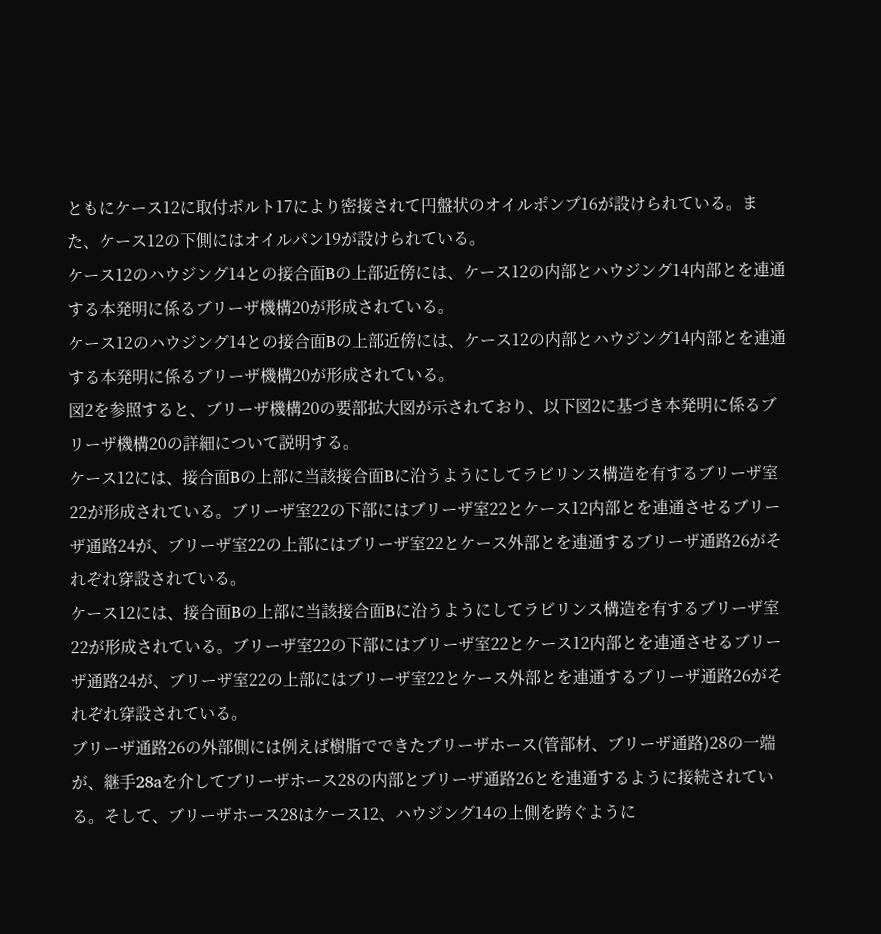ともにケース12に取付ボルト17により密接されて円盤状のオイルポンプ16が設けられている。また、ケース12の下側にはオイルパン19が設けられている。
ケース12のハウジング14との接合面Bの上部近傍には、ケース12の内部とハウジング14内部とを連通する本発明に係るブリーザ機構20が形成されている。
ケース12のハウジング14との接合面Bの上部近傍には、ケース12の内部とハウジング14内部とを連通する本発明に係るブリーザ機構20が形成されている。
図2を参照すると、ブリーザ機構20の要部拡大図が示されており、以下図2に基づき本発明に係るブリーザ機構20の詳細について説明する。
ケース12には、接合面Bの上部に当該接合面Bに沿うようにしてラビリンス構造を有するブリーザ室22が形成されている。ブリーザ室22の下部にはブリーザ室22とケース12内部とを連通させるブリーザ通路24が、ブリーザ室22の上部にはブリーザ室22とケース外部とを連通するブリーザ通路26がそれぞれ穿設されている。
ケース12には、接合面Bの上部に当該接合面Bに沿うようにしてラビリンス構造を有するブリーザ室22が形成されている。ブリーザ室22の下部にはブリーザ室22とケース12内部とを連通させるブリーザ通路24が、ブリーザ室22の上部にはブリーザ室22とケース外部とを連通するブリーザ通路26がそれぞれ穿設されている。
ブリーザ通路26の外部側には例えば樹脂でできたブリーザホース(管部材、ブリーザ通路)28の一端が、継手28aを介してブリーザホース28の内部とブリーザ通路26とを連通するように接続されている。そして、ブリーザホース28はケース12、ハウジング14の上側を跨ぐように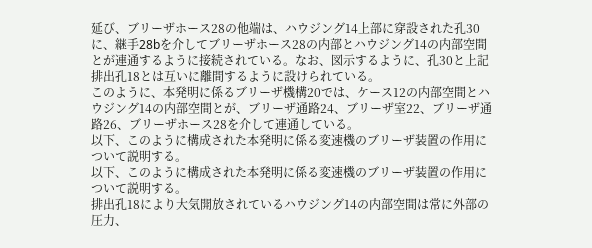延び、ブリーザホース28の他端は、ハウジング14上部に穿設された孔30に、継手28bを介してブリーザホース28の内部とハウジング14の内部空間とが連通するように接続されている。なお、図示するように、孔30と上記排出孔18とは互いに離間するように設けられている。
このように、本発明に係るブリーザ機構20では、ケース12の内部空間とハウジング14の内部空間とが、ブリーザ通路24、ブリーザ室22、ブリーザ通路26、ブリーザホース28を介して連通している。
以下、このように構成された本発明に係る変速機のブリーザ装置の作用について説明する。
以下、このように構成された本発明に係る変速機のブリーザ装置の作用について説明する。
排出孔18により大気開放されているハウジング14の内部空間は常に外部の圧力、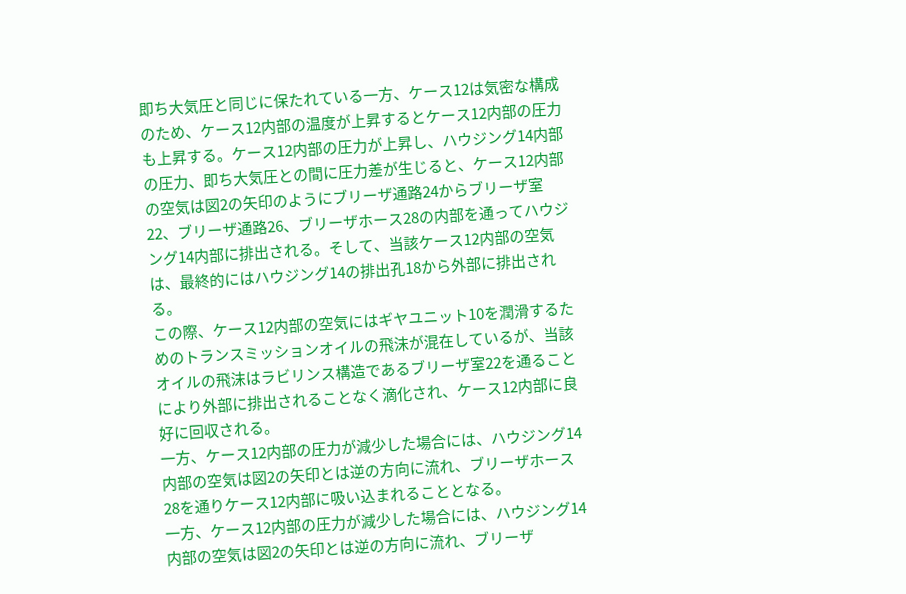即ち大気圧と同じに保たれている一方、ケース12は気密な構成のため、ケース12内部の温度が上昇するとケース12内部の圧力も上昇する。ケース12内部の圧力が上昇し、ハウジング14内部の圧力、即ち大気圧との間に圧力差が生じると、ケース12内部の空気は図2の矢印のようにブリーザ通路24からブリーザ室22、ブリーザ通路26、ブリーザホース28の内部を通ってハウジング14内部に排出される。そして、当該ケース12内部の空気は、最終的にはハウジング14の排出孔18から外部に排出される。
この際、ケース12内部の空気にはギヤユニット10を潤滑するためのトランスミッションオイルの飛沫が混在しているが、当該オイルの飛沫はラビリンス構造であるブリーザ室22を通ることにより外部に排出されることなく滴化され、ケース12内部に良好に回収される。
一方、ケース12内部の圧力が減少した場合には、ハウジング14内部の空気は図2の矢印とは逆の方向に流れ、ブリーザホース28を通りケース12内部に吸い込まれることとなる。
一方、ケース12内部の圧力が減少した場合には、ハウジング14内部の空気は図2の矢印とは逆の方向に流れ、ブリーザ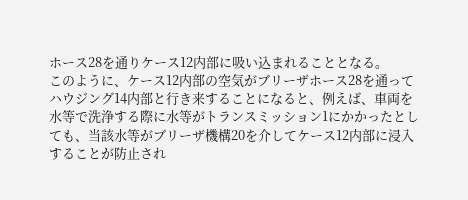ホース28を通りケース12内部に吸い込まれることとなる。
このように、ケース12内部の空気がブリーザホース28を通ってハウジング14内部と行き来することになると、例えば、車両を水等で洗浄する際に水等がトランスミッション1にかかったとしても、当該水等がブリーザ機構20を介してケース12内部に浸入することが防止され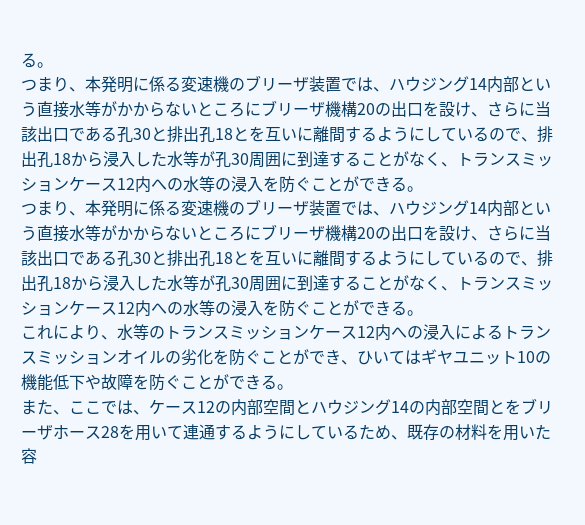る。
つまり、本発明に係る変速機のブリーザ装置では、ハウジング14内部という直接水等がかからないところにブリーザ機構20の出口を設け、さらに当該出口である孔30と排出孔18とを互いに離間するようにしているので、排出孔18から浸入した水等が孔30周囲に到達することがなく、トランスミッションケース12内への水等の浸入を防ぐことができる。
つまり、本発明に係る変速機のブリーザ装置では、ハウジング14内部という直接水等がかからないところにブリーザ機構20の出口を設け、さらに当該出口である孔30と排出孔18とを互いに離間するようにしているので、排出孔18から浸入した水等が孔30周囲に到達することがなく、トランスミッションケース12内への水等の浸入を防ぐことができる。
これにより、水等のトランスミッションケース12内への浸入によるトランスミッションオイルの劣化を防ぐことができ、ひいてはギヤユニット10の機能低下や故障を防ぐことができる。
また、ここでは、ケース12の内部空間とハウジング14の内部空間とをブリーザホース28を用いて連通するようにしているため、既存の材料を用いた容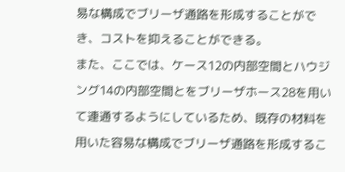易な構成でブリーザ通路を形成することができ、コストを抑えることができる。
また、ここでは、ケース12の内部空間とハウジング14の内部空間とをブリーザホース28を用いて連通するようにしているため、既存の材料を用いた容易な構成でブリーザ通路を形成するこ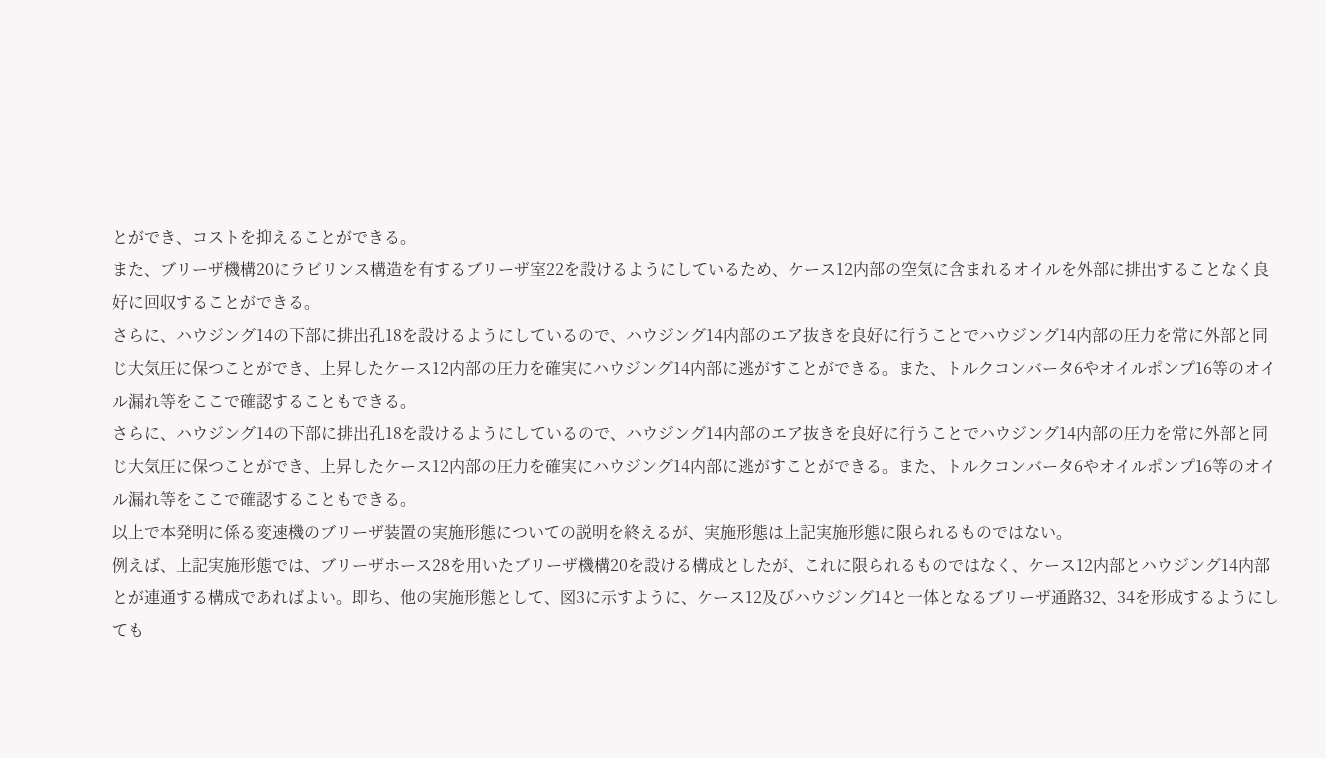とができ、コストを抑えることができる。
また、ブリーザ機構20にラビリンス構造を有するブリーザ室22を設けるようにしているため、ケース12内部の空気に含まれるオイルを外部に排出することなく良好に回収することができる。
さらに、ハウジング14の下部に排出孔18を設けるようにしているので、ハウジング14内部のエア抜きを良好に行うことでハウジング14内部の圧力を常に外部と同じ大気圧に保つことができ、上昇したケース12内部の圧力を確実にハウジング14内部に逃がすことができる。また、トルクコンバータ6やオイルポンプ16等のオイル漏れ等をここで確認することもできる。
さらに、ハウジング14の下部に排出孔18を設けるようにしているので、ハウジング14内部のエア抜きを良好に行うことでハウジング14内部の圧力を常に外部と同じ大気圧に保つことができ、上昇したケース12内部の圧力を確実にハウジング14内部に逃がすことができる。また、トルクコンバータ6やオイルポンプ16等のオイル漏れ等をここで確認することもできる。
以上で本発明に係る変速機のブリーザ装置の実施形態についての説明を終えるが、実施形態は上記実施形態に限られるものではない。
例えば、上記実施形態では、ブリーザホース28を用いたブリーザ機構20を設ける構成としたが、これに限られるものではなく、ケース12内部とハウジング14内部とが連通する構成であればよい。即ち、他の実施形態として、図3に示すように、ケース12及びハウジング14と一体となるブリーザ通路32、34を形成するようにしても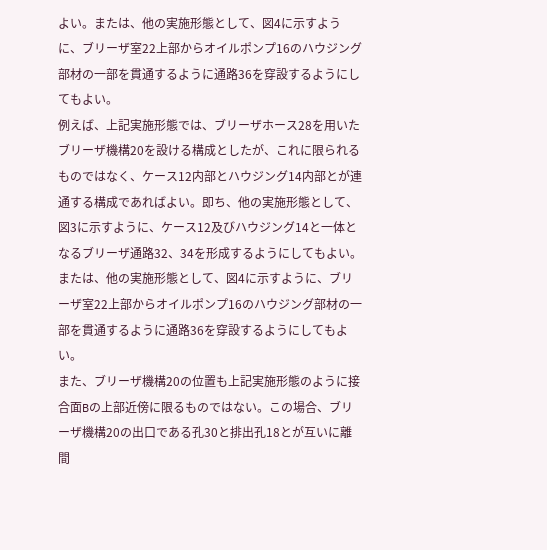よい。または、他の実施形態として、図4に示すように、ブリーザ室22上部からオイルポンプ16のハウジング部材の一部を貫通するように通路36を穿設するようにしてもよい。
例えば、上記実施形態では、ブリーザホース28を用いたブリーザ機構20を設ける構成としたが、これに限られるものではなく、ケース12内部とハウジング14内部とが連通する構成であればよい。即ち、他の実施形態として、図3に示すように、ケース12及びハウジング14と一体となるブリーザ通路32、34を形成するようにしてもよい。または、他の実施形態として、図4に示すように、ブリーザ室22上部からオイルポンプ16のハウジング部材の一部を貫通するように通路36を穿設するようにしてもよい。
また、ブリーザ機構20の位置も上記実施形態のように接合面Bの上部近傍に限るものではない。この場合、ブリーザ機構20の出口である孔30と排出孔18とが互いに離間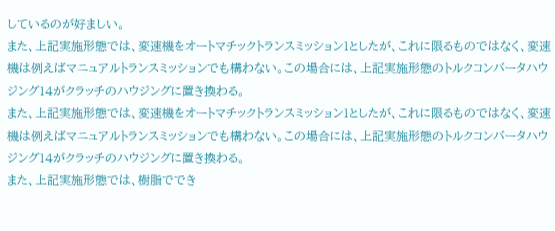しているのが好ましい。
また、上記実施形態では、変速機をオートマチックトランスミッション1としたが、これに限るものではなく、変速機は例えばマニュアルトランスミッションでも構わない。この場合には、上記実施形態のトルクコンバータハウジング14がクラッチのハウジングに置き換わる。
また、上記実施形態では、変速機をオートマチックトランスミッション1としたが、これに限るものではなく、変速機は例えばマニュアルトランスミッションでも構わない。この場合には、上記実施形態のトルクコンバータハウジング14がクラッチのハウジングに置き換わる。
また、上記実施形態では、樹脂ででき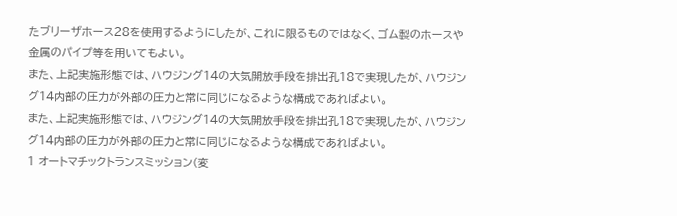たブリーザホース28を使用するようにしたが、これに限るものではなく、ゴム製のホースや金属のパイプ等を用いてもよい。
また、上記実施形態では、ハウジング14の大気開放手段を排出孔18で実現したが、ハウジング14内部の圧力が外部の圧力と常に同じになるような構成であればよい。
また、上記実施形態では、ハウジング14の大気開放手段を排出孔18で実現したが、ハウジング14内部の圧力が外部の圧力と常に同じになるような構成であればよい。
1 オートマチックトランスミッション(変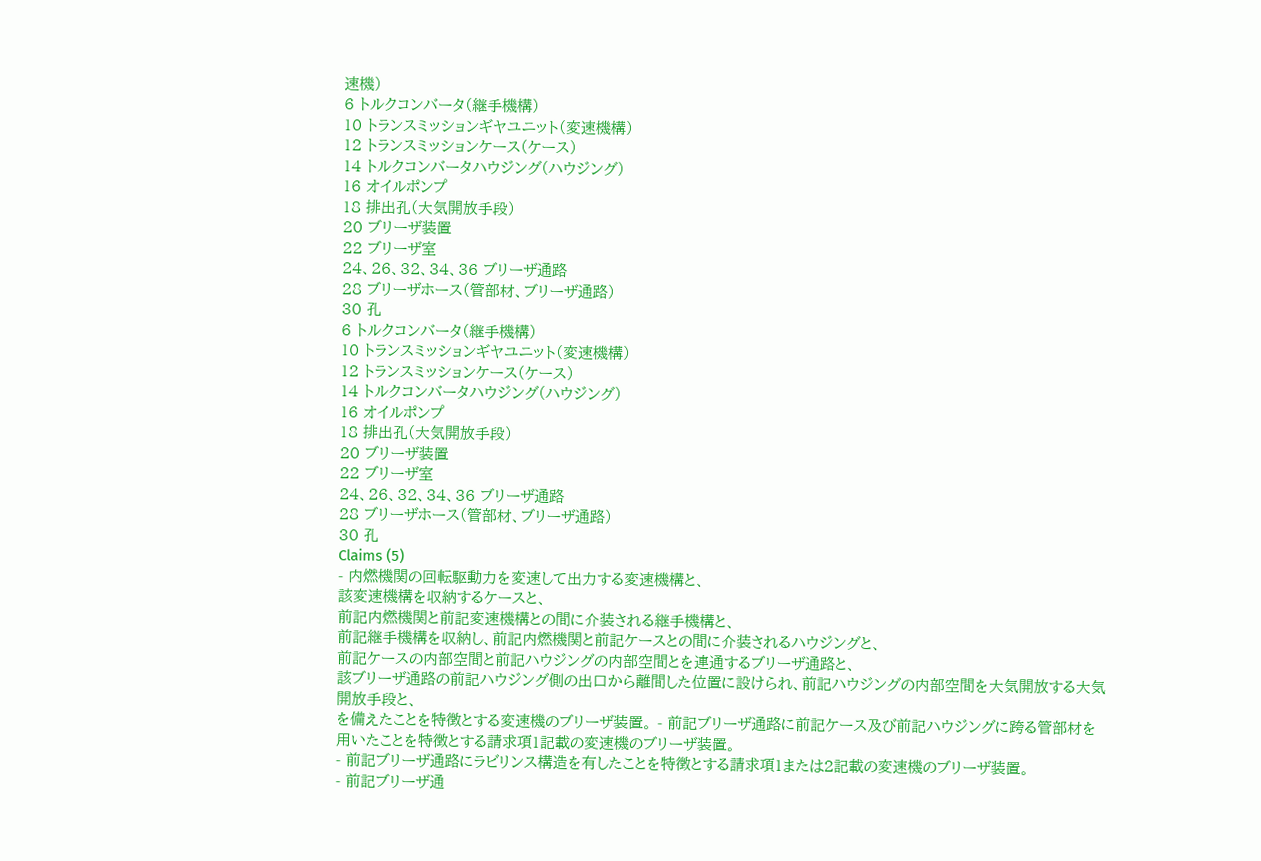速機)
6 トルクコンバータ(継手機構)
10 トランスミッションギヤユニット(変速機構)
12 トランスミッションケース(ケース)
14 トルクコンバータハウジング(ハウジング)
16 オイルポンプ
18 排出孔(大気開放手段)
20 ブリーザ装置
22 ブリーザ室
24、26、32、34、36 ブリーザ通路
28 ブリーザホース(管部材、ブリーザ通路)
30 孔
6 トルクコンバータ(継手機構)
10 トランスミッションギヤユニット(変速機構)
12 トランスミッションケース(ケース)
14 トルクコンバータハウジング(ハウジング)
16 オイルポンプ
18 排出孔(大気開放手段)
20 ブリーザ装置
22 ブリーザ室
24、26、32、34、36 ブリーザ通路
28 ブリーザホース(管部材、ブリーザ通路)
30 孔
Claims (5)
- 内燃機関の回転駆動力を変速して出力する変速機構と、
該変速機構を収納するケースと、
前記内燃機関と前記変速機構との間に介装される継手機構と、
前記継手機構を収納し、前記内燃機関と前記ケースとの間に介装されるハウジングと、
前記ケースの内部空間と前記ハウジングの内部空間とを連通するブリーザ通路と、
該ブリーザ通路の前記ハウジング側の出口から離間した位置に設けられ、前記ハウジングの内部空間を大気開放する大気開放手段と、
を備えたことを特徴とする変速機のブリーザ装置。 - 前記ブリーザ通路に前記ケース及び前記ハウジングに跨る管部材を用いたことを特徴とする請求項1記載の変速機のブリーザ装置。
- 前記ブリーザ通路にラビリンス構造を有したことを特徴とする請求項1または2記載の変速機のブリーザ装置。
- 前記ブリーザ通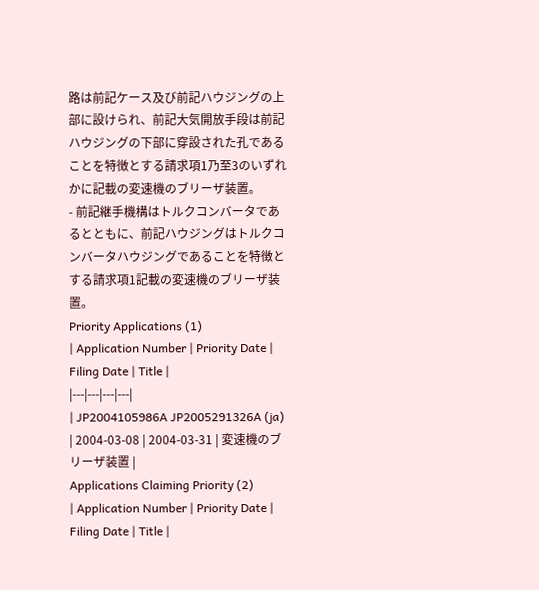路は前記ケース及び前記ハウジングの上部に設けられ、前記大気開放手段は前記ハウジングの下部に穿設された孔であることを特徴とする請求項1乃至3のいずれかに記載の変速機のブリーザ装置。
- 前記継手機構はトルクコンバータであるとともに、前記ハウジングはトルクコンバータハウジングであることを特徴とする請求項1記載の変速機のブリーザ装置。
Priority Applications (1)
| Application Number | Priority Date | Filing Date | Title |
|---|---|---|---|
| JP2004105986A JP2005291326A (ja) | 2004-03-08 | 2004-03-31 | 変速機のブリーザ装置 |
Applications Claiming Priority (2)
| Application Number | Priority Date | Filing Date | Title |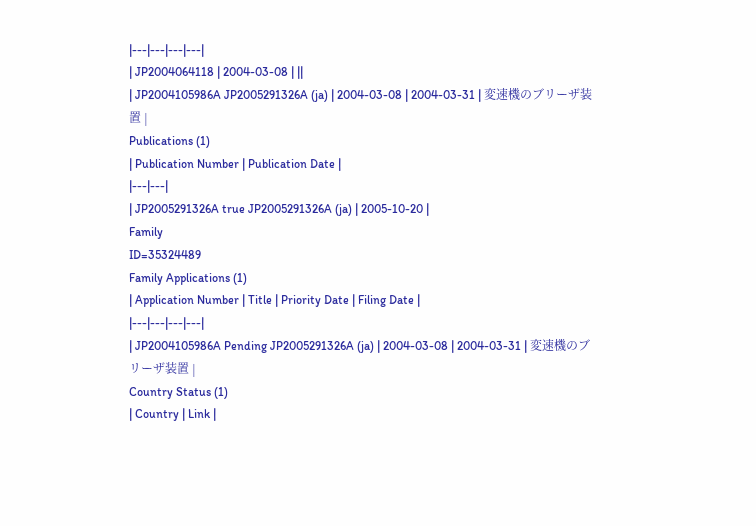|---|---|---|---|
| JP2004064118 | 2004-03-08 | ||
| JP2004105986A JP2005291326A (ja) | 2004-03-08 | 2004-03-31 | 変速機のブリーザ装置 |
Publications (1)
| Publication Number | Publication Date |
|---|---|
| JP2005291326A true JP2005291326A (ja) | 2005-10-20 |
Family
ID=35324489
Family Applications (1)
| Application Number | Title | Priority Date | Filing Date |
|---|---|---|---|
| JP2004105986A Pending JP2005291326A (ja) | 2004-03-08 | 2004-03-31 | 変速機のブリーザ装置 |
Country Status (1)
| Country | Link |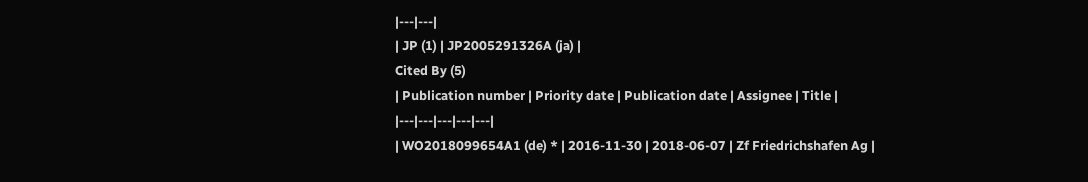|---|---|
| JP (1) | JP2005291326A (ja) |
Cited By (5)
| Publication number | Priority date | Publication date | Assignee | Title |
|---|---|---|---|---|
| WO2018099654A1 (de) * | 2016-11-30 | 2018-06-07 | Zf Friedrichshafen Ag |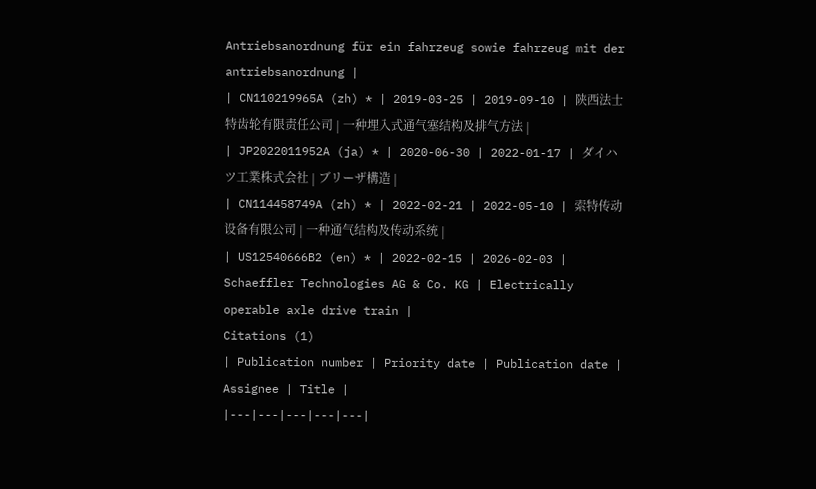Antriebsanordnung für ein fahrzeug sowie fahrzeug mit der antriebsanordnung |
| CN110219965A (zh) * | 2019-03-25 | 2019-09-10 | 陕西法士特齿轮有限责任公司 | 一种埋入式通气塞结构及排气方法 |
| JP2022011952A (ja) * | 2020-06-30 | 2022-01-17 | ダイハツ工業株式会社 | ブリーザ構造 |
| CN114458749A (zh) * | 2022-02-21 | 2022-05-10 | 索特传动设备有限公司 | 一种通气结构及传动系统 |
| US12540666B2 (en) * | 2022-02-15 | 2026-02-03 | Schaeffler Technologies AG & Co. KG | Electrically operable axle drive train |
Citations (1)
| Publication number | Priority date | Publication date | Assignee | Title |
|---|---|---|---|---|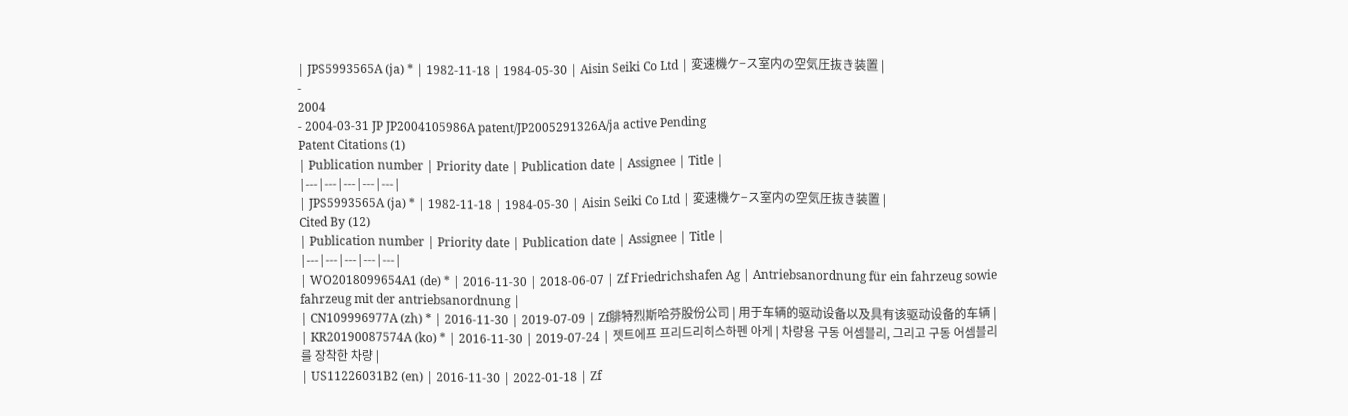| JPS5993565A (ja) * | 1982-11-18 | 1984-05-30 | Aisin Seiki Co Ltd | 変速機ケ−ス室内の空気圧抜き装置 |
-
2004
- 2004-03-31 JP JP2004105986A patent/JP2005291326A/ja active Pending
Patent Citations (1)
| Publication number | Priority date | Publication date | Assignee | Title |
|---|---|---|---|---|
| JPS5993565A (ja) * | 1982-11-18 | 1984-05-30 | Aisin Seiki Co Ltd | 変速機ケ−ス室内の空気圧抜き装置 |
Cited By (12)
| Publication number | Priority date | Publication date | Assignee | Title |
|---|---|---|---|---|
| WO2018099654A1 (de) * | 2016-11-30 | 2018-06-07 | Zf Friedrichshafen Ag | Antriebsanordnung für ein fahrzeug sowie fahrzeug mit der antriebsanordnung |
| CN109996977A (zh) * | 2016-11-30 | 2019-07-09 | Zf腓特烈斯哈芬股份公司 | 用于车辆的驱动设备以及具有该驱动设备的车辆 |
| KR20190087574A (ko) * | 2016-11-30 | 2019-07-24 | 젯트에프 프리드리히스하펜 아게 | 차량용 구동 어셈블리, 그리고 구동 어셈블리를 장착한 차량 |
| US11226031B2 (en) | 2016-11-30 | 2022-01-18 | Zf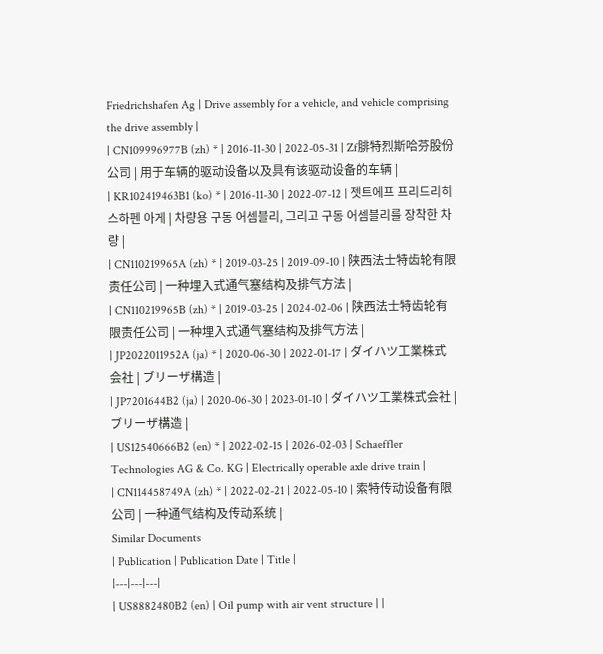Friedrichshafen Ag | Drive assembly for a vehicle, and vehicle comprising the drive assembly |
| CN109996977B (zh) * | 2016-11-30 | 2022-05-31 | Zf腓特烈斯哈芬股份公司 | 用于车辆的驱动设备以及具有该驱动设备的车辆 |
| KR102419463B1 (ko) * | 2016-11-30 | 2022-07-12 | 젯트에프 프리드리히스하펜 아게 | 차량용 구동 어셈블리, 그리고 구동 어셈블리를 장착한 차량 |
| CN110219965A (zh) * | 2019-03-25 | 2019-09-10 | 陕西法士特齿轮有限责任公司 | 一种埋入式通气塞结构及排气方法 |
| CN110219965B (zh) * | 2019-03-25 | 2024-02-06 | 陕西法士特齿轮有限责任公司 | 一种埋入式通气塞结构及排气方法 |
| JP2022011952A (ja) * | 2020-06-30 | 2022-01-17 | ダイハツ工業株式会社 | ブリーザ構造 |
| JP7201644B2 (ja) | 2020-06-30 | 2023-01-10 | ダイハツ工業株式会社 | ブリーザ構造 |
| US12540666B2 (en) * | 2022-02-15 | 2026-02-03 | Schaeffler Technologies AG & Co. KG | Electrically operable axle drive train |
| CN114458749A (zh) * | 2022-02-21 | 2022-05-10 | 索特传动设备有限公司 | 一种通气结构及传动系统 |
Similar Documents
| Publication | Publication Date | Title |
|---|---|---|
| US8882480B2 (en) | Oil pump with air vent structure | |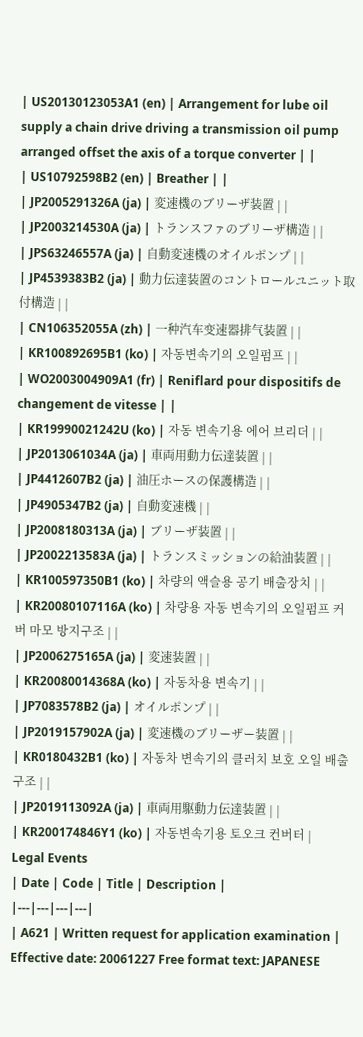| US20130123053A1 (en) | Arrangement for lube oil supply a chain drive driving a transmission oil pump arranged offset the axis of a torque converter | |
| US10792598B2 (en) | Breather | |
| JP2005291326A (ja) | 変速機のブリーザ装置 | |
| JP2003214530A (ja) | トランスファのブリーザ構造 | |
| JPS63246557A (ja) | 自動変速機のオイルポンプ | |
| JP4539383B2 (ja) | 動力伝達装置のコントロールユニット取付構造 | |
| CN106352055A (zh) | 一种汽车变速器排气装置 | |
| KR100892695B1 (ko) | 자동변속기의 오일펌프 | |
| WO2003004909A1 (fr) | Reniflard pour dispositifs de changement de vitesse | |
| KR19990021242U (ko) | 자동 변속기용 에어 브리더 | |
| JP2013061034A (ja) | 車両用動力伝達装置 | |
| JP4412607B2 (ja) | 油圧ホースの保護構造 | |
| JP4905347B2 (ja) | 自動変速機 | |
| JP2008180313A (ja) | ブリーザ装置 | |
| JP2002213583A (ja) | トランスミッションの給油装置 | |
| KR100597350B1 (ko) | 차량의 액슬용 공기 배출장치 | |
| KR20080107116A (ko) | 차량용 자동 변속기의 오일펌프 커버 마모 방지구조 | |
| JP2006275165A (ja) | 変速装置 | |
| KR20080014368A (ko) | 자동차용 변속기 | |
| JP7083578B2 (ja) | オイルポンプ | |
| JP2019157902A (ja) | 変速機のブリーザー装置 | |
| KR0180432B1 (ko) | 자동차 변속기의 클러치 보호 오일 배출구조 | |
| JP2019113092A (ja) | 車両用駆動力伝達装置 | |
| KR200174846Y1 (ko) | 자동변속기용 토오크 컨버터 |
Legal Events
| Date | Code | Title | Description |
|---|---|---|---|
| A621 | Written request for application examination |
Effective date: 20061227 Free format text: JAPANESE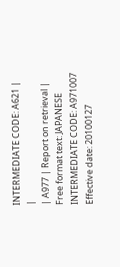INTERMEDIATE CODE: A621 |
|
| A977 | Report on retrieval |
Free format text: JAPANESE INTERMEDIATE CODE: A971007 Effective date: 20100127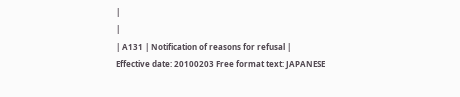|
|
| A131 | Notification of reasons for refusal |
Effective date: 20100203 Free format text: JAPANESE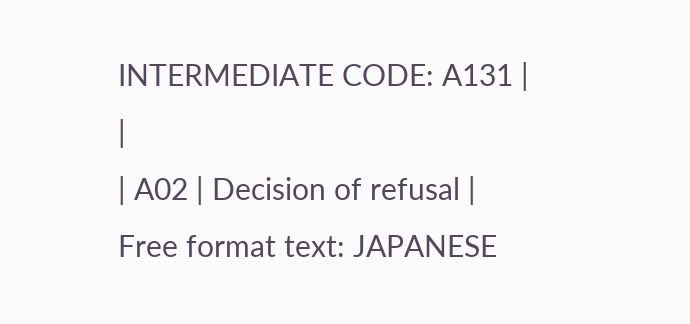INTERMEDIATE CODE: A131 |
|
| A02 | Decision of refusal |
Free format text: JAPANESE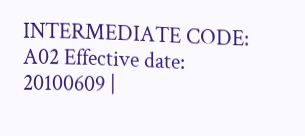INTERMEDIATE CODE: A02 Effective date: 20100609 |